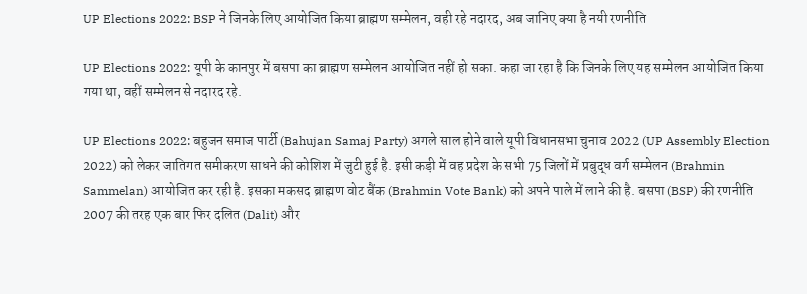UP Elections 2022: BSP ने जिनके लिए आयोजित किया ब्राह्मण सम्मेलन, वही रहे नदारद, अब जानिए क्या है नयी रणनीति

UP Elections 2022: यूपी के कानपुर में बसपा का ब्राह्मण सम्मेलन आयोजित नहीं हो सका. कहा जा रहा है कि जिनके लिए यह सम्मेलन आयोजित किया गया था, वहीं सम्मेलन से नदारद रहे.

UP Elections 2022: बहुजन समाज पार्टी (Bahujan Samaj Party) अगले साल होने वाले यूपी विधानसभा चुनाव 2022 (UP Assembly Election 2022) को लेकर जातिगत समीकरण साधने की कोशिश में जुटी हुई है. इसी कड़ी में वह प्रदेश के सभी 75 जिलों में प्रबुद्ध वर्ग सम्मेलन (Brahmin Sammelan) आयोजित कर रही है. इसका मकसद ब्राह्मण वोट बैंक (Brahmin Vote Bank) को अपने पाले में लाने की है. बसपा (BSP) की रणनीति 2007 की तरह एक बार फिर दलित (Dalit) और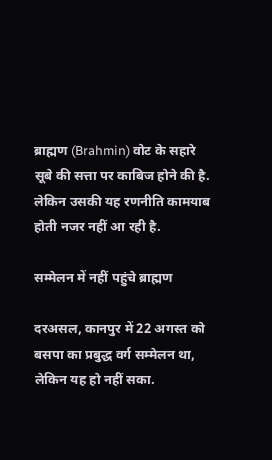ब्राह्मण (Brahmin) वोट के सहारे सूबे की सत्ता पर काबिज होने की है. लेकिन उसकी यह रणनीति कामयाब होती नजर नहीं आ रही है.

सम्मेलन में नहीं पहुंचे ब्राह्मण

दरअसल, कानपुर में 22 अगस्त को बसपा का प्रबुद्ध वर्ग सम्मेलन था, लेकिन यह हो नहीं सका.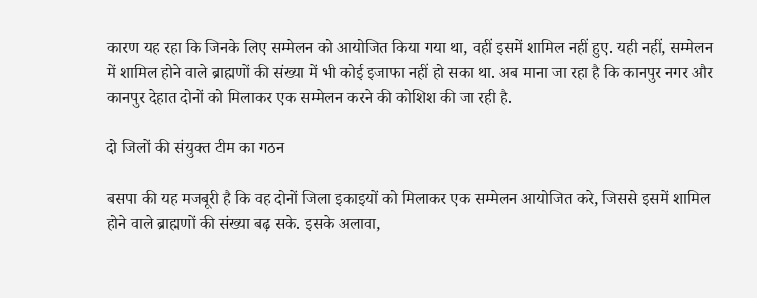कारण यह रहा कि जिनके लिए सम्मेलन को आयोजित किया गया था, वहीं इसमें शामिल नहीं हुए. यही नहीं, सम्मेलन में शामिल होने वाले ब्राह्मणों की संख्या में भी कोई इजाफा नहीं हो सका था. अब माना जा रहा है कि कानपुर नगर और कानपुर देहात दोनों को मिलाकर एक सम्मेलन करने की कोशिश की जा रही है.

दो जिलों की संयुक्त टीम का गठन

बसपा की यह मजबूरी है कि वह दोनों जिला इकाइयों को मिलाकर एक सम्मेलन आयोजित करे, जिससे इसमें शामिल होने वाले ब्राह्मणों की संख्या बढ़ सके. इसके अलावा,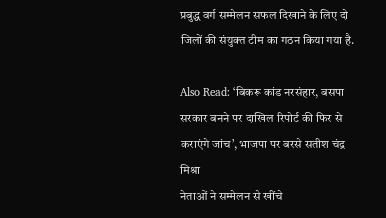प्रबुद्ध वर्ग सम्मेलन सफल दिखाने के लिए दो जिलों की संयुक्त टीम का गठन किया गया है.

Also Read: ‘बिकरू कांड नरसंहार, बसपा सरकार बनने पर दाखिल रिपोर्ट की फिर से कराएंगे जांच’, भाजपा पर बरसे सतीश चंद्र मिश्रा
नेताओं ने सम्मेलन से खींचे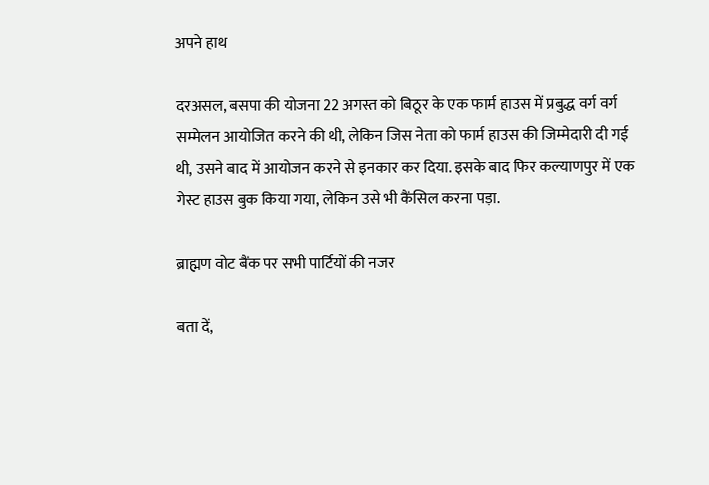अपने हाथ

दरअसल, बसपा की योजना 22 अगस्त को बिठूर के एक फार्म हाउस में प्रबुद्ध वर्ग वर्ग सम्मेलन आयोजित करने की थी, लेकिन जिस नेता को फार्म हाउस की जिम्मेदारी दी गई थी, उसने बाद में आयोजन करने से इनकार कर दिया. इसके बाद फिर कल्याणपुर में एक गेस्ट हाउस बुक किया गया, लेकिन उसे भी कैंसिल करना पड़ा.

ब्राह्मण वोट बैंक पर सभी पार्टियों की नजर

बता दें,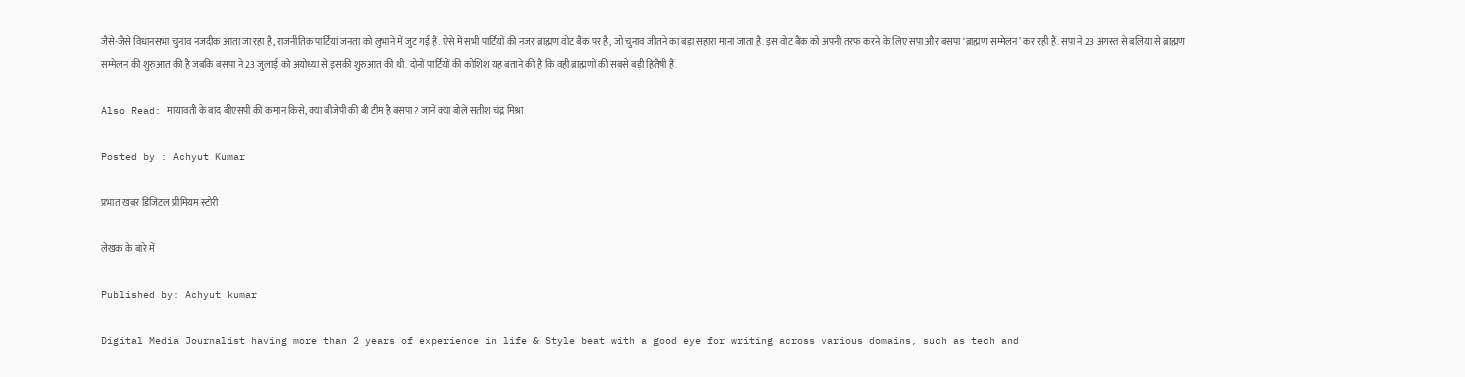जैसे-जैसे विधानसभा चुनाव नजदीक आता जा रहा है, राजनीतिक पार्टियां जनता को लुभाने में जुट गई हैं. ऐसे में सभी पार्टियों की नजर ब्राह्मण वोट बैंक पर है, जो चुनाव जीतने का बड़ा सहारा माना जाता है. इस वोट बैंक को अपनी तरफ करने के लिए सपा और बसपा ‘ब्राह्मण सम्मेलन’ कर रही हैं. सपा ने 23 अगस्त से बलिया से ब्राह्मण सम्मेलन की शुरुआत की है जबकि बसपा ने 23 जुलाई को अयोध्या से इसकी शुरुआत की थी. दोनों पार्टियों की कोशिश यह बताने की है कि वही ब्राह्मणों की सबसे बड़ी हितैषी हैं.

Also Read: मायावती के बाद बीएसपी की कमान किसे, क्या बीजेपी की बी टीम है बसपा? जानें क्या बोले सतीश चंद्र मिश्रा

Posted by : Achyut Kumar

प्रभात खबर डिजिटल प्रीमियम स्टोरी

लेखक के बारे में

Published by: Achyut kumar

Digital Media Journalist having more than 2 years of experience in life & Style beat with a good eye for writing across various domains, such as tech and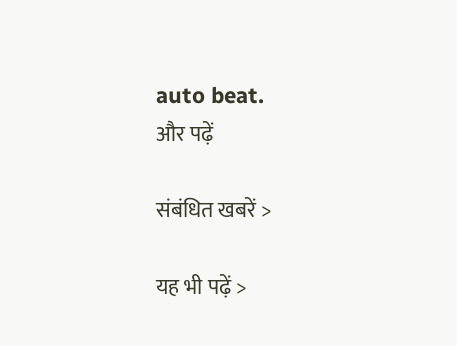auto beat.
और पढ़ें

संबंधित खबरें >

यह भी पढ़ें >